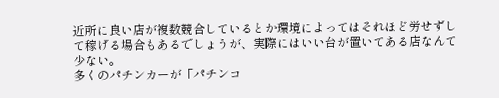近所に良い店が複数競合しているとか環境によってはそれほど労せずして稼げる場合もあるでしょうが、実際にはいい台が置いてある店なんて少ない。
多くのパチンカーが「パチンコ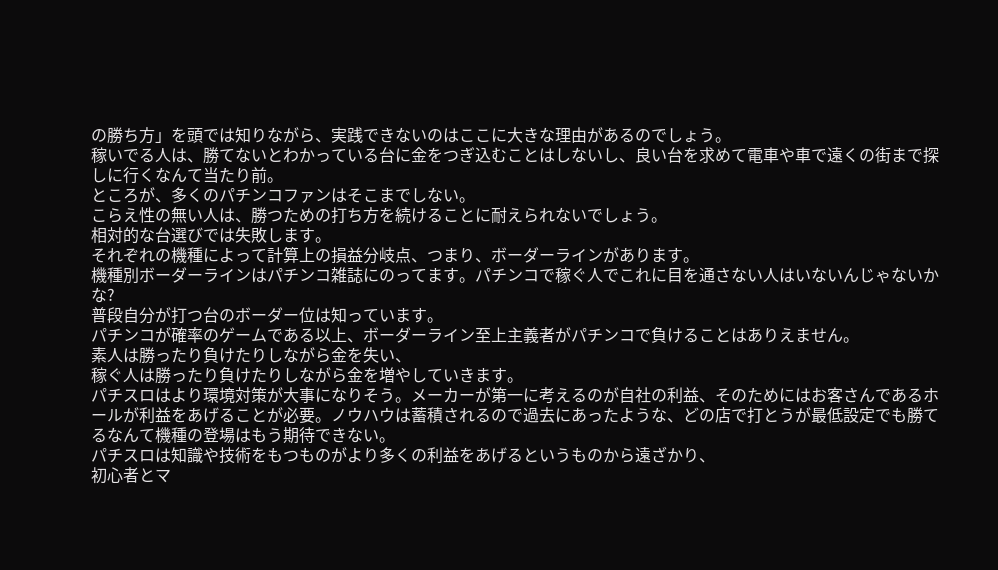の勝ち方」を頭では知りながら、実践できないのはここに大きな理由があるのでしょう。
稼いでる人は、勝てないとわかっている台に金をつぎ込むことはしないし、良い台を求めて電車や車で遠くの街まで探しに行くなんて当たり前。
ところが、多くのパチンコファンはそこまでしない。
こらえ性の無い人は、勝つための打ち方を続けることに耐えられないでしょう。
相対的な台選びでは失敗します。
それぞれの機種によって計算上の損益分岐点、つまり、ボーダーラインがあります。
機種別ボーダーラインはパチンコ雑誌にのってます。パチンコで稼ぐ人でこれに目を通さない人はいないんじゃないかな?
普段自分が打つ台のボーダー位は知っています。
パチンコが確率のゲームである以上、ボーダーライン至上主義者がパチンコで負けることはありえません。
素人は勝ったり負けたりしながら金を失い、
稼ぐ人は勝ったり負けたりしながら金を増やしていきます。
パチスロはより環境対策が大事になりそう。メーカーが第一に考えるのが自社の利益、そのためにはお客さんであるホールが利益をあげることが必要。ノウハウは蓄積されるので過去にあったような、どの店で打とうが最低設定でも勝てるなんて機種の登場はもう期待できない。
パチスロは知識や技術をもつものがより多くの利益をあげるというものから遠ざかり、
初心者とマ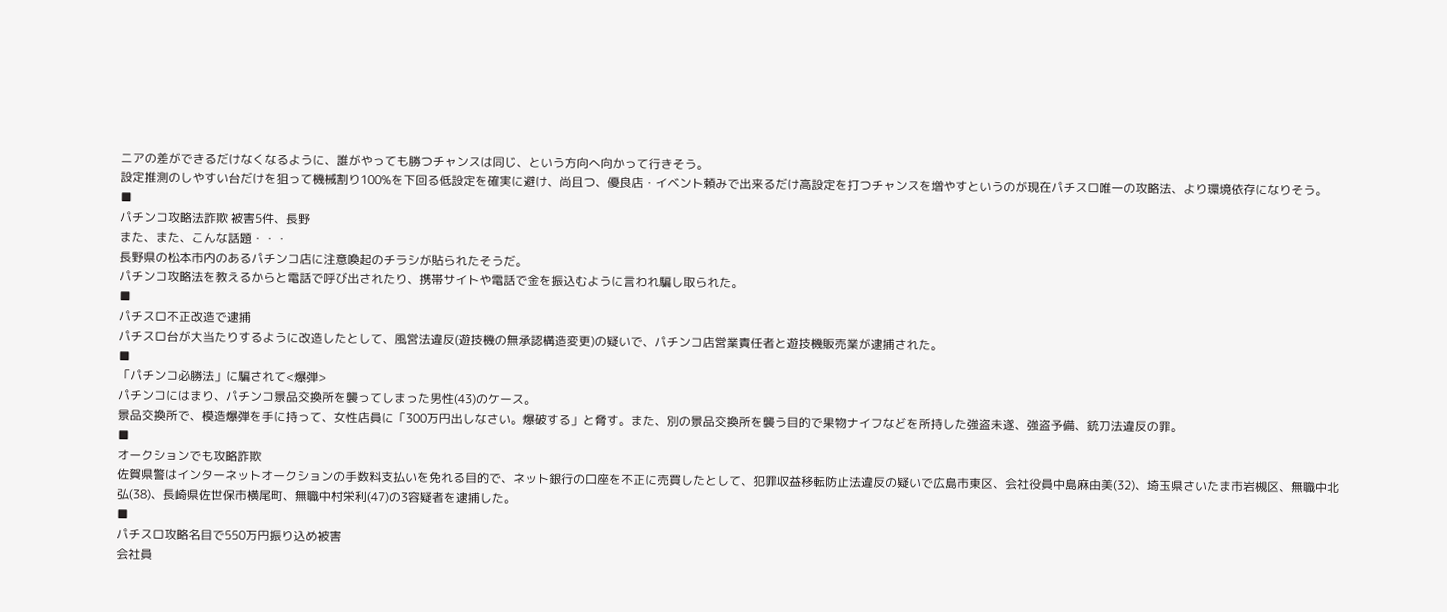ニアの差ができるだけなくなるように、誰がやっても勝つチャンスは同じ、という方向へ向かって行きそう。
設定推測のしやすい台だけを狙って機械割り100%を下回る低設定を確実に避け、尚且つ、優良店・イベント頼みで出来るだけ高設定を打つチャンスを増やすというのが現在パチスロ唯一の攻略法、より環境依存になりそう。
■
パチンコ攻略法詐欺 被害5件、長野
また、また、こんな話題・・・
長野県の松本市内のあるパチンコ店に注意喚起のチラシが貼られたそうだ。
パチンコ攻略法を教えるからと電話で呼び出されたり、携帯サイトや電話で金を振込むように言われ騙し取られた。
■
パチスロ不正改造で逮捕
パチスロ台が大当たりするように改造したとして、風営法違反(遊技機の無承認構造変更)の疑いで、パチンコ店営業責任者と遊技機販売業が逮捕された。
■
「パチンコ必勝法」に騙されて<爆弾>
パチンコにはまり、パチンコ景品交換所を襲ってしまった男性(43)のケース。
景品交換所で、模造爆弾を手に持って、女性店員に「300万円出しなさい。爆破する」と脅す。また、別の景品交換所を襲う目的で果物ナイフなどを所持した強盗未遂、強盗予備、銃刀法違反の罪。
■
オークションでも攻略詐欺
佐賀県警はインターネットオークションの手数料支払いを免れる目的で、ネット銀行の口座を不正に売買したとして、犯罪収益移転防止法違反の疑いで広島市東区、会社役員中島麻由美(32)、埼玉県さいたま市岩槻区、無職中北弘(38)、長崎県佐世保市横尾町、無職中村栄利(47)の3容疑者を逮捕した。
■
パチスロ攻略名目で550万円振り込め被害
会社員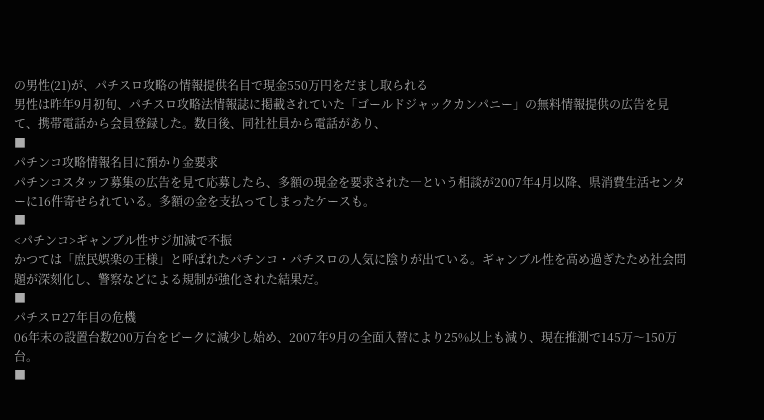の男性(21)が、パチスロ攻略の情報提供名目で現金550万円をだまし取られる
男性は昨年9月初旬、パチスロ攻略法情報誌に掲載されていた「ゴールドジャックカンパニー」の無料情報提供の広告を見て、携帯電話から会員登録した。数日後、同社社員から電話があり、
■
パチンコ攻略情報名目に預かり金要求
パチンコスタッフ募集の広告を見て応募したら、多額の現金を要求された―という相談が2007年4月以降、県消費生活センターに16件寄せられている。多額の金を支払ってしまったケースも。
■
<パチンコ>ギャンブル性サジ加減で不振
かつては「庶民娯楽の王様」と呼ばれたパチンコ・パチスロの人気に陰りが出ている。ギャンブル性を高め過ぎたため社会問題が深刻化し、警察などによる規制が強化された結果だ。
■
パチスロ27年目の危機
06年末の設置台数200万台をピークに減少し始め、2007年9月の全面入替により25%以上も減り、現在推測で145万〜150万台。
■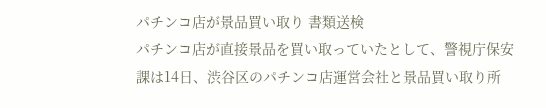パチンコ店が景品買い取り 書類送検
パチンコ店が直接景品を買い取っていたとして、警視庁保安課は14日、渋谷区のパチンコ店運営会社と景品買い取り所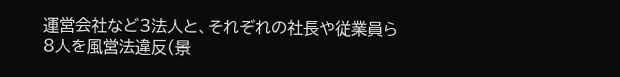運営会社など3法人と、それぞれの社長や従業員ら8人を風営法違反(景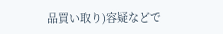品買い取り)容疑などで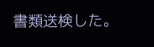書類送検した。